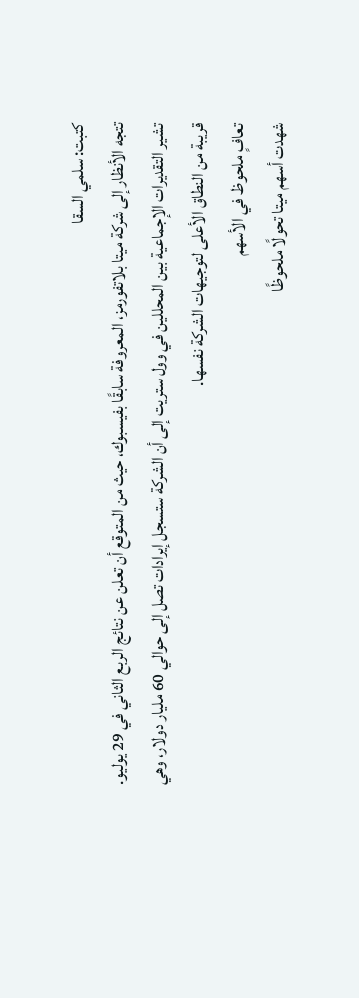كتبت: سلمي السقا
تتجه الأنظار إلى شركة ميتا بلاتفورمز، المعروفة سابقًا بفيسبوك، حيث من المتوقع أن تعلن عن نتائج الربع الثاني في 29 يوليو. تشير التقديرات الإجماعية بين المحللين في وول ستريت إلى أن الشركة ستسجل إيرادات تصل إلى حوالي 60 مليار دولار، وهي قريبة من النطاق الأعلى لتوجيهات الشركة نفسها.
تعافٍ ملحوظ في الأسهم
شهدت أسهم ميتا تحولًا ملحوظًا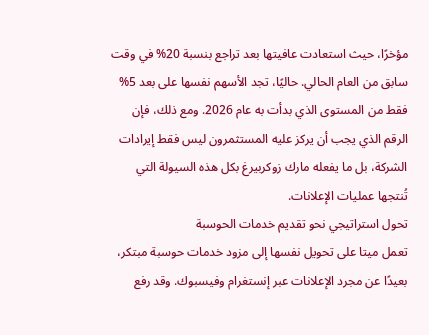مؤخرًا، حيث استعادت عافيتها بعد تراجع بنسبة 20% في وقت سابق من العام الحالي. حاليًا، تجد الأسهم نفسها على بعد 5% فقط من المستوى الذي بدأت به عام 2026. ومع ذلك، فإن الرقم الذي يجب أن يركز عليه المستثمرون ليس فقط إيرادات الشركة، بل ما يفعله مارك زوكربيرغ بكل هذه السيولة التي تُنتجها عمليات الإعلانات.
تحول استراتيجي نحو تقديم خدمات الحوسبة
تعمل ميتا على تحويل نفسها إلى مزود خدمات حوسبة مبتكر، بعيدًا عن مجرد الإعلانات عبر إنستغرام وفيسبوك. وقد رفع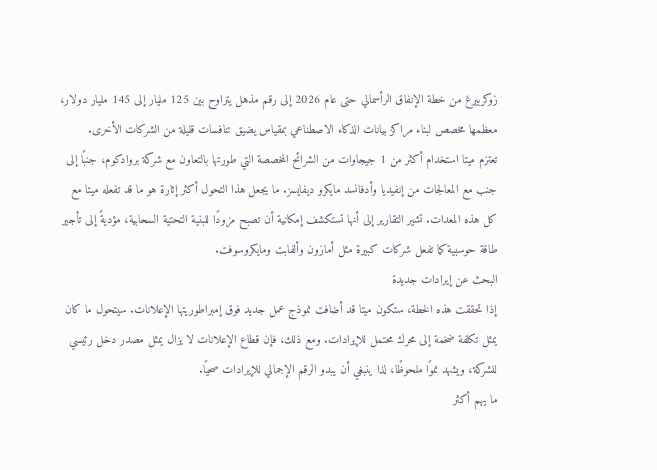زوكربيرغ من خطة الإنفاق الرأسمالي حتى عام 2026 إلى رقم مذهل يتراوح بين 125 مليار إلى 145 مليار دولار، معظمها مخصص لبناء مراكز بيانات الذكاء الاصطناعي بمقياس يضيق تنافسات قليلة من الشركات الأخرى.
تعتزم ميتا استخدام أكثر من 1 جيجاوات من الشرائح المخصصة التي طورتها بالتعاون مع شركة بروادكوم، جنبًا إلى جنب مع المعالجات من إنفيديا وأدفانسد مايكرو ديفايسز. ما يجعل هذا التحول أكثر إثارة هو ما قد تفعله ميتا مع كل هذه المعدات. تشير التقارير إلى أنها تستكشف إمكانية أن تصبح مزودًا للبنية التحتية السحابية، مؤديةً إلى تأجير طاقة حوسبية كما تفعل شركات كبيرة مثل أمازون وألفابت ومايكروسوفت.
البحث عن إيرادات جديدة
إذا تحققت هذه الخطة، ستكون ميتا قد أضافت نموذج عمل جديد فوق إمبراطوريتها الإعلانات. سيتحول ما كان يمثل تكلفة ضخمة إلى محرك محتمل للإيرادات. ومع ذلك، فإن قطاع الإعلانات لا يزال يمثل مصدر دخل رئيسي للشركة، ويشهد نموًا ملحوظًا، لذا ينبغي أن يبدو الرقم الإجمالي للإيرادات صحيًا.
ما يهم أكثر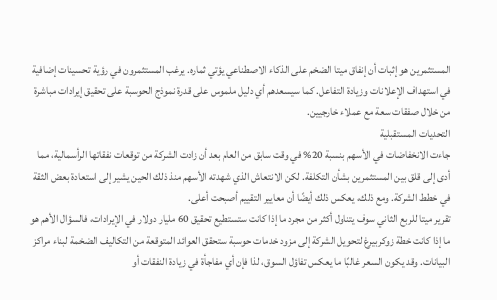المستثمرين هو إثبات أن إنفاق ميتا الضخم على الذكاء الاصطناعي يؤتي ثماره. يرغب المستثمرون في رؤية تحسينات إضافية في استهداف الإعلانات وزيادة التفاعل. كما سيسعدهم أي دليل ملموس على قدرة نموذج الحوسبة على تحقيق إيرادات مباشرة من خلال صفقات سعة مع عملاء خارجيين.
التحديات المستقبلية
جاءت الانخفاضات في الأسهم بنسبة 20% في وقت سابق من العام بعد أن زادت الشركة من توقعات نفقاتها الرأسمالية، مما أدى إلى قلق بين المستثمرين بشأن التكلفة. لكن الانتعاش الذي شهدته الأسهم منذ ذلك الحين يشير إلى استعادة بعض الثقة في خطط الشركة. ومع ذلك، يعكس ذلك أيضًا أن معايير التقييم أصبحت أعلى.
تقرير ميتا للربع الثاني سوف يتناول أكثر من مجرد ما إذا كانت ستستطيع تحقيق 60 مليار دولار في الإيرادات، فالسؤال الأهم هو ما إذا كانت خطة زوكربيرغ لتحويل الشركة إلى مزود خدمات حوسبة ستحقق العوائد المتوقعة من التكاليف الضخمة لبناء مراكز البيانات. وقد يكون السعر غالبًا ما يعكس تفاؤل السوق، لذا فإن أي مفاجأة في زيادة النفقات أو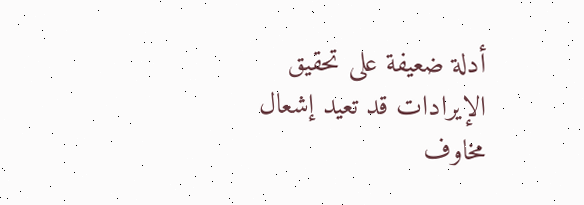أدلة ضعيفة على تحقيق الإيرادات قد تعيد إشعال مخاوف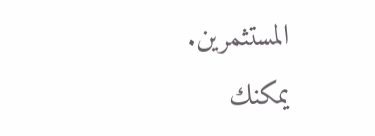المستثمرين.
يمكنك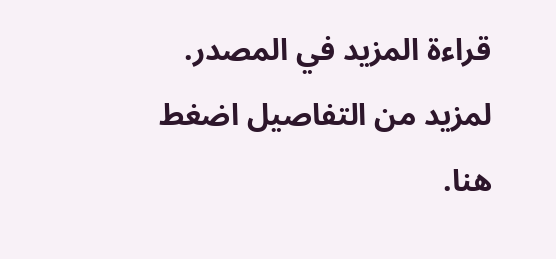قراءة المزيد في المصدر.
لمزيد من التفاصيل اضغط هنا.